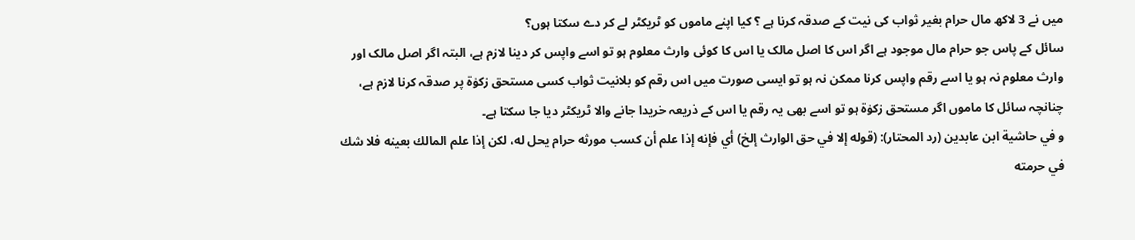میں نے 3 لاکھ مال حرام بغیر ثواب کی نیت کے صدقہ کرنا ہے ؟ کیا اپنے ماموں کو ٹریکٹر لے کر دے سکتا ہوں؟
سائل کے پاس جو حرام مال موجود ہے اگر اس کا اصل مالک یا اس کا کوئی وارث معلوم ہو تو اسے واپس کر دینا لازم ہے، البتہ اگر اصل مالک اور وارث معلوم نہ ہو یا اسے رقم واپس کرنا ممکن نہ ہو تو ایسی صورت میں اس رقم کو بلانیت ثواب کسی مستحق زکوٰۃ پر صدقہ کرنا لازم ہے، چنانچہ سائل کا ماموں اگر مستحق زکوٰۃ ہو تو اسے بھی یہ رقم یا اس کے ذریعہ خریدا جانے والا ٹریکٹر دیا جا سکتا ہے۔
و في حاشية ابن عابدين (رد المحتار): (قوله إلا في حق الوارث إلخ) أي فإنه إذا علم أن كسب مورثه حرام يحل له، لكن إذا علم المالك بعينه فلا شك في حرمته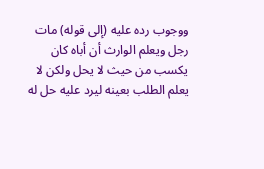ووجوب رده عليه (إلى قوله) مات رجل ويعلم الوارث أن أباه كان يكسب من حيث لا يحل ولكن لا يعلم الطلب بعينه ليرد عليه حل له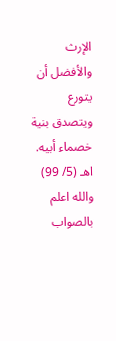الإرث والأفضل أن يتورع ويتصدق بنية خصماء أبيه. اهـ (5/ 99) والله اعلم بالصواب